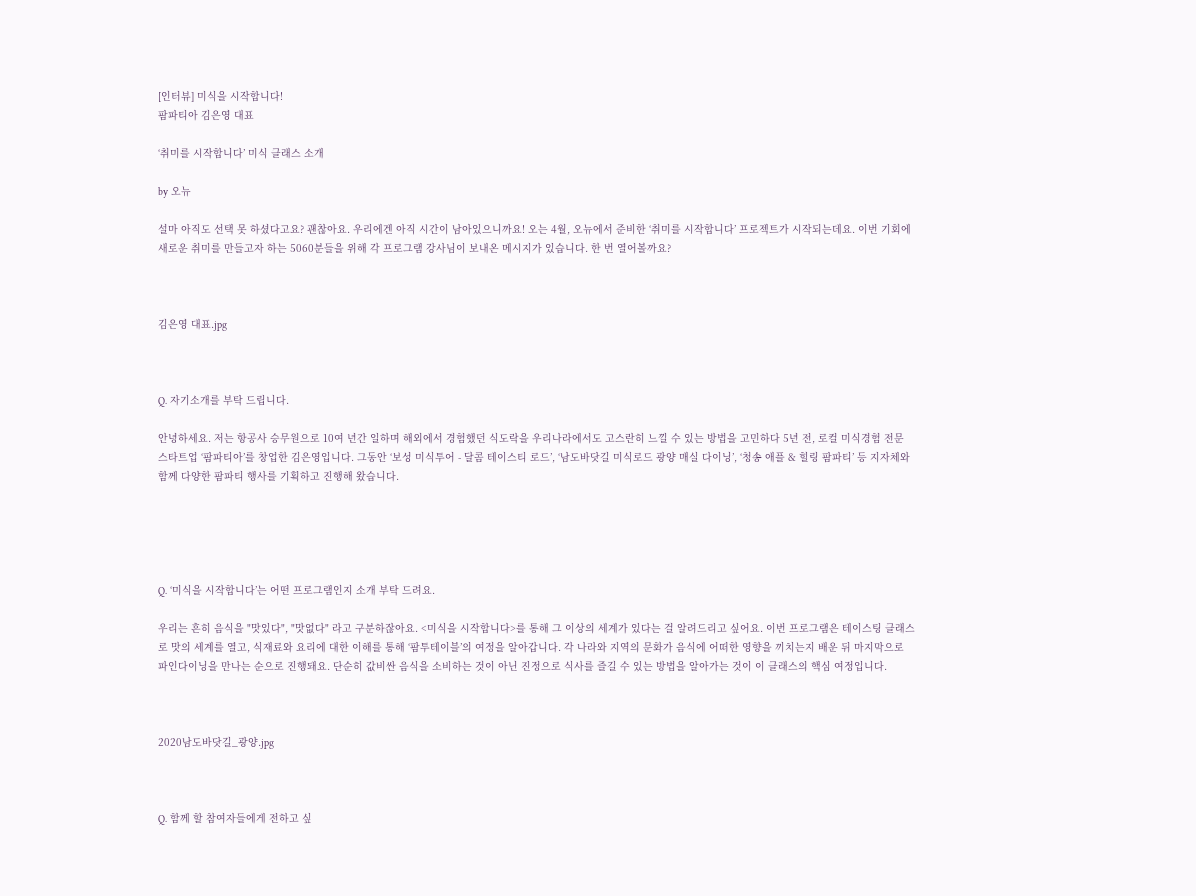[인터뷰] 미식을 시작합니다!
팜파티아 김은영 대표

‘취미를 시작합니다’ 미식 클래스 소개

by 오뉴

설마 아직도 선택 못 하셨다고요? 괜찮아요. 우리에겐 아직 시간이 남아있으니까요! 오는 4월, 오뉴에서 준비한 ‘취미를 시작합니다’ 프로젝트가 시작되는데요. 이번 기회에 새로운 취미를 만들고자 하는 5060분들을 위해 각 프로그램 강사님이 보내온 메시지가 있습니다. 한 번 열어볼까요?



김은영 대표.jpg



Q. 자기소개를 부탁 드립니다.

안녕하세요. 저는 항공사 승무원으로 10여 년간 일하며 해외에서 경험했던 식도락을 우리나라에서도 고스란히 느낄 수 있는 방법을 고민하다 5년 전, 로컬 미식경험 전문 스타트업 ‘팜파티아’를 창업한 김은영입니다. 그동안 ‘보성 미식투어 - 달콤 테이스티 로드’, ‘남도바닷길 미식로드 광양 매실 다이닝’, ‘청송 애플 & 힐링 팜파티’ 등 지자체와 함께 다양한 팜파티 행사를 기획하고 진행해 왔습니다.





Q. ‘미식을 시작합니다’는 어떤 프로그램인지 소개 부탁 드려요.

우리는 흔히 음식을 "맛있다", "맛없다" 라고 구분하잖아요. <미식을 시작합니다>를 통해 그 이상의 세계가 있다는 걸 알려드리고 싶어요. 이번 프로그램은 테이스팅 클래스로 맛의 세계를 열고, 식재료와 요리에 대한 이해를 통해 ‘팜투테이블’의 여정을 알아갑니다. 각 나라와 지역의 문화가 음식에 어떠한 영향을 끼치는지 배운 뒤 마지막으로 파인다이닝을 만나는 순으로 진행돼요. 단순히 값비싼 음식을 소비하는 것이 아닌 진정으로 식사를 즐길 수 있는 방법을 알아가는 것이 이 클래스의 핵심 여정입니다.



2020남도바닷길_광양.jpg



Q. 함께 할 참여자들에게 전하고 싶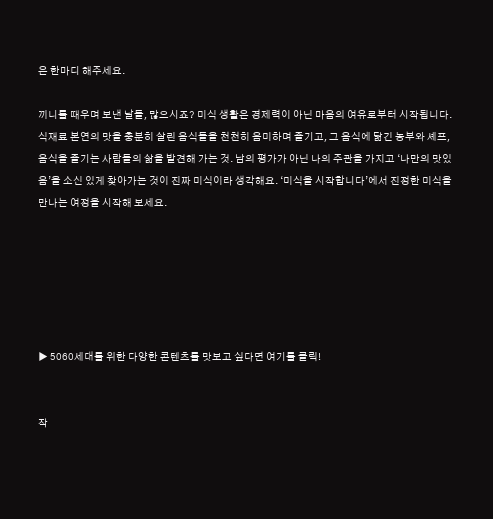은 한마디 해주세요.

끼니를 때우며 보낸 날들, 많으시죠? 미식 생활은 경제력이 아닌 마음의 여유로부터 시작됩니다. 식재료 본연의 맛을 충분히 살린 음식들을 천천히 음미하며 즐기고, 그 음식에 닮긴 농부와 셰프, 음식을 즐기는 사람들의 삶을 발견해 가는 것. 남의 평가가 아닌 나의 주관을 가지고 ‘나만의 맛있음’을 소신 있게 찾아가는 것이 진짜 미식이라 생각해요. ‘미식을 시작합니다’에서 진정한 미식을 만나는 여정을 시작해 보세요.






▶ 5060세대를 위한 다양한 콘텐츠를 맛보고 싶다면 여기를 클릭!


작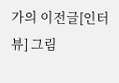가의 이전글[인터뷰] 그림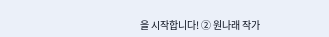을 시작합니다! ② 원나래 작가